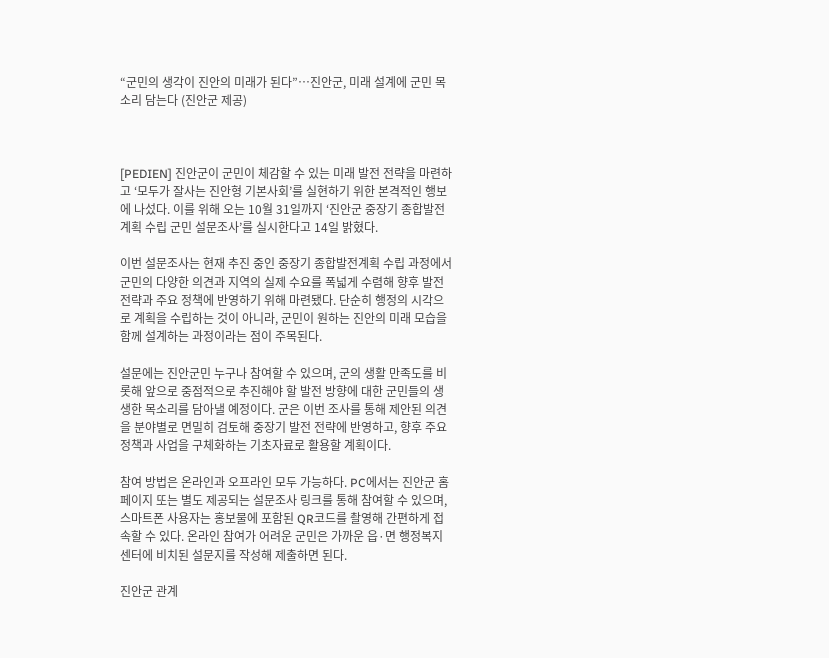“군민의 생각이 진안의 미래가 된다”…진안군, 미래 설계에 군민 목소리 담는다 (진안군 제공)



[PEDIEN] 진안군이 군민이 체감할 수 있는 미래 발전 전략을 마련하고 ‘모두가 잘사는 진안형 기본사회’를 실현하기 위한 본격적인 행보에 나섰다. 이를 위해 오는 10월 31일까지 ‘진안군 중장기 종합발전계획 수립 군민 설문조사’를 실시한다고 14일 밝혔다.

이번 설문조사는 현재 추진 중인 중장기 종합발전계획 수립 과정에서 군민의 다양한 의견과 지역의 실제 수요를 폭넓게 수렴해 향후 발전 전략과 주요 정책에 반영하기 위해 마련됐다. 단순히 행정의 시각으로 계획을 수립하는 것이 아니라, 군민이 원하는 진안의 미래 모습을 함께 설계하는 과정이라는 점이 주목된다.

설문에는 진안군민 누구나 참여할 수 있으며, 군의 생활 만족도를 비롯해 앞으로 중점적으로 추진해야 할 발전 방향에 대한 군민들의 생생한 목소리를 담아낼 예정이다. 군은 이번 조사를 통해 제안된 의견을 분야별로 면밀히 검토해 중장기 발전 전략에 반영하고, 향후 주요 정책과 사업을 구체화하는 기초자료로 활용할 계획이다.

참여 방법은 온라인과 오프라인 모두 가능하다. PC에서는 진안군 홈페이지 또는 별도 제공되는 설문조사 링크를 통해 참여할 수 있으며, 스마트폰 사용자는 홍보물에 포함된 QR코드를 촬영해 간편하게 접속할 수 있다. 온라인 참여가 어려운 군민은 가까운 읍·면 행정복지센터에 비치된 설문지를 작성해 제출하면 된다.

진안군 관계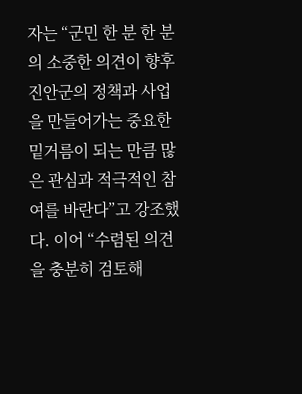자는 “군민 한 분 한 분의 소중한 의견이 향후 진안군의 정책과 사업을 만들어가는 중요한 밑거름이 되는 만큼 많은 관심과 적극적인 참여를 바란다”고 강조했다. 이어 “수렴된 의견을 충분히 검토해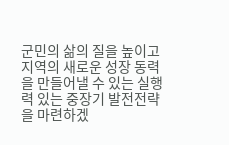군민의 삶의 질을 높이고 지역의 새로운 성장 동력을 만들어낼 수 있는 실행력 있는 중장기 발전전략을 마련하겠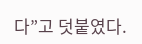다”고 덧붙였다.